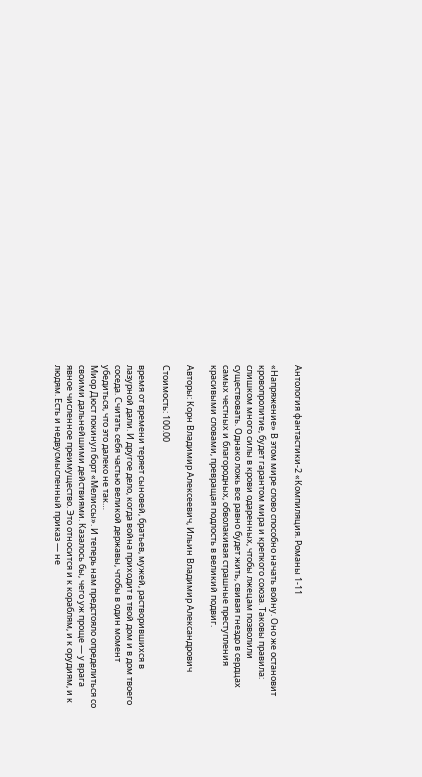Антология фантастики-2 «Компиляция. Романы 1-11

«Напряжение» В этом мире слово способно начать войну. Оно же остановит кровопролитие, будет гарантом мира и крепкого союза. Таковы правила: слишком много силы в крови одаренных, чтобы лжецам позволили существовать. Однако ложь все равно будет жить, свивая гнездо в сердцах самых честных и благородных, обволакивая страшные преступления красивыми словами, превращая подлость в великий подвиг.

Авторы: Корн Владимир Алексеевич, Ильин Владимир Александрович

Стоимость: 100.00

время от времени теряет сыновей, братьев, мужей, растворившихся в лазурной дали. И другое дело, когда война приходит в твой дом и в дом твоего соседа. Считать себя частью великой державы, чтобы в один момент убедиться, что это далеко не так…
Миор Дюст покинул борт «Мелиссы». И теперь нам предстояло определиться со своими дальнейшими действиями. Казалось бы, чего уж проще — у врага явное численное преимущество. Это относится и к кораблям, и к орудиям, и к людям. Есть и недвусмысленный приказ — не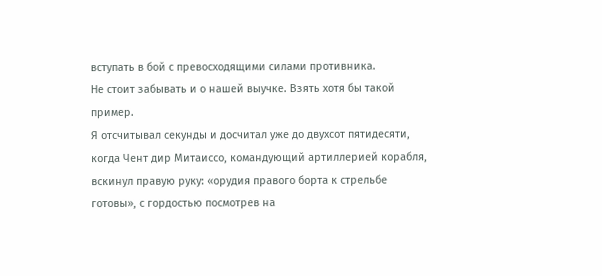вступать в бой с превосходящими силами противника.
Не стоит забывать и о нашей выучке. Взять хотя бы такой пример.
Я отсчитывал секунды и досчитал уже до двухсот пятидесяти, когда Чент дир Митаиссо, командующий артиллерией корабля, вскинул правую руку: «орудия правого борта к стрельбе готовы», с гордостью посмотрев на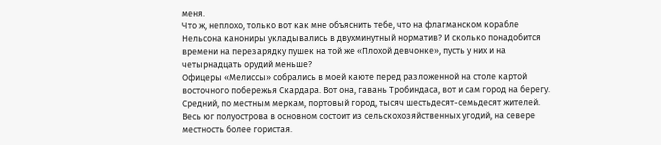меня.
Что ж, неплохо, только вот как мне объяснить тебе, что на флагманском корабле Нельсона канониры укладывались в двухминутный норматив? И сколько понадобится времени на перезарядку пушек на той же «Плохой девчонке», пусть у них и на четырнадцать орудий меньше?
Офицеры «Мелиссы» собрались в моей каюте перед разложенной на столе картой восточного побережья Скардара. Вот она, гавань Тробиндаса, вот и сам город на берегу. Средний, по местным меркам, портовый город, тысяч шестьдесят-семьдесят жителей. Весь юг полуострова в основном состоит из сельскохозяйственных угодий, на севере местность более гористая.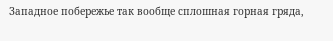Западное побережье так вообще сплошная горная гряда,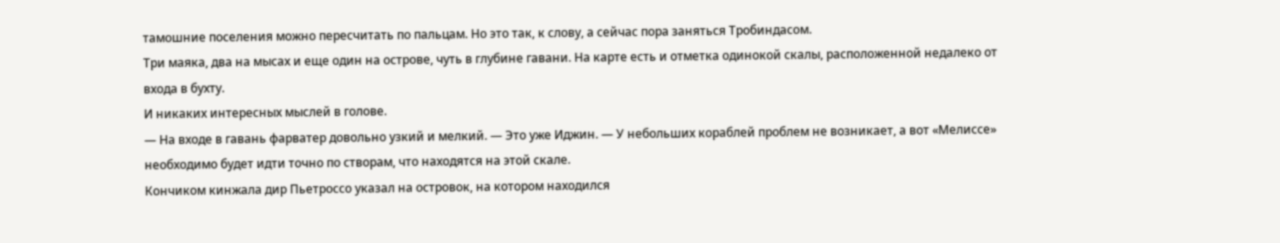тамошние поселения можно пересчитать по пальцам. Но это так, к слову, а сейчас пора заняться Тробиндасом.
Три маяка, два на мысах и еще один на острове, чуть в глубине гавани. На карте есть и отметка одинокой скалы, расположенной недалеко от входа в бухту.
И никаких интересных мыслей в голове.
— На входе в гавань фарватер довольно узкий и мелкий. — Это уже Иджин. — У небольших кораблей проблем не возникает, а вот «Мелиссе» необходимо будет идти точно по створам, что находятся на этой скале.
Кончиком кинжала дир Пьетроссо указал на островок, на котором находился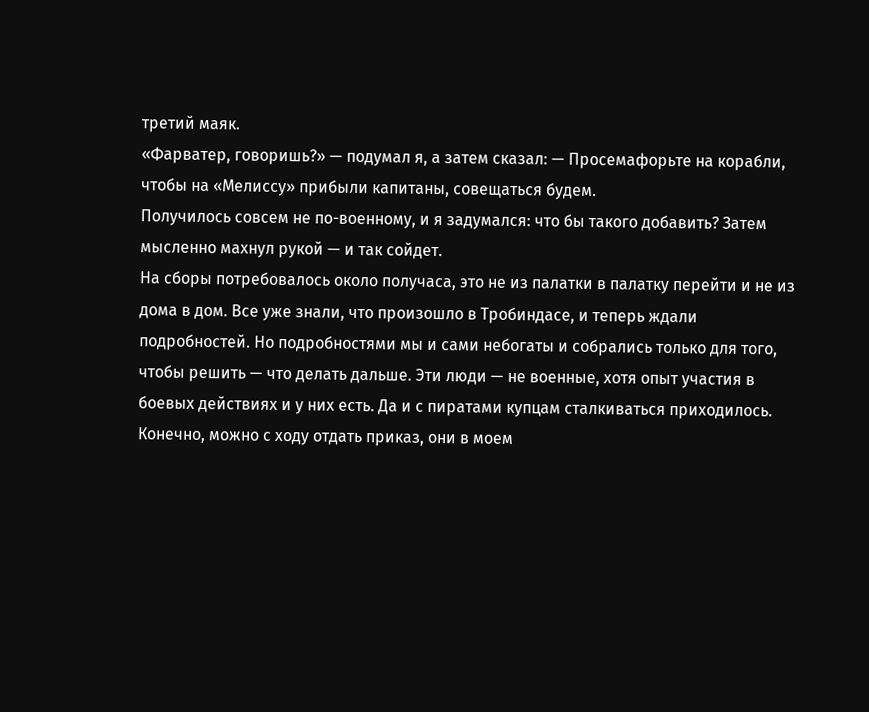третий маяк.
«Фарватер, говоришь?» — подумал я, а затем сказал: — Просемафорьте на корабли, чтобы на «Мелиссу» прибыли капитаны, совещаться будем.
Получилось совсем не по-военному, и я задумался: что бы такого добавить? Затем мысленно махнул рукой — и так сойдет.
На сборы потребовалось около получаса, это не из палатки в палатку перейти и не из дома в дом. Все уже знали, что произошло в Тробиндасе, и теперь ждали подробностей. Но подробностями мы и сами небогаты и собрались только для того, чтобы решить — что делать дальше. Эти люди — не военные, хотя опыт участия в боевых действиях и у них есть. Да и с пиратами купцам сталкиваться приходилось. Конечно, можно с ходу отдать приказ, они в моем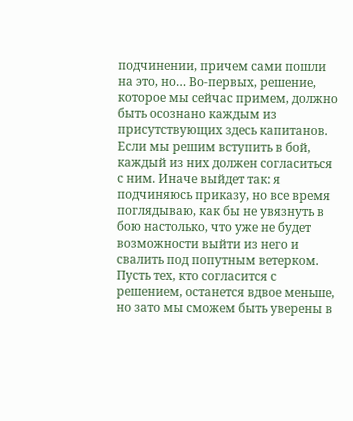подчинении, причем сами пошли на это, но… Во-первых, решение, которое мы сейчас примем, должно быть осознано каждым из присутствующих здесь капитанов. Если мы решим вступить в бой, каждый из них должен согласиться с ним. Иначе выйдет так: я подчиняюсь приказу, но все время поглядываю, как бы не увязнуть в бою настолько, что уже не будет возможности выйти из него и свалить под попутным ветерком. Пусть тех, кто согласится с решением, останется вдвое меньше, но зато мы сможем быть уверены в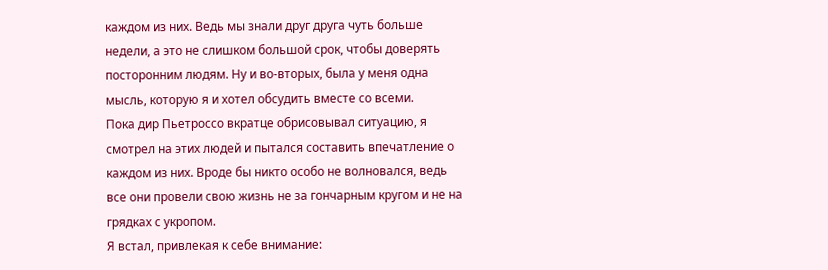каждом из них. Ведь мы знали друг друга чуть больше недели, а это не слишком большой срок, чтобы доверять посторонним людям. Ну и во-вторых, была у меня одна мысль, которую я и хотел обсудить вместе со всеми.
Пока дир Пьетроссо вкратце обрисовывал ситуацию, я смотрел на этих людей и пытался составить впечатление о каждом из них. Вроде бы никто особо не волновался, ведь все они провели свою жизнь не за гончарным кругом и не на грядках с укропом.
Я встал, привлекая к себе внимание: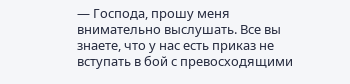— Господа, прошу меня внимательно выслушать. Все вы знаете, что у нас есть приказ не вступать в бой с превосходящими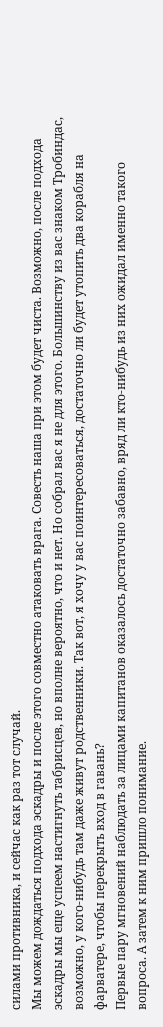силами противника, и сейчас как раз тот случай.
Мы можем дождаться подхода эскадры и после этого совместно атаковать врага. Совесть наша при этом будет чиста. Возможно, после подхода эскадры мы еще успеем настигнуть табрисцев, но вполне вероятно, что и нет. Но собрал вас я не для этого. Большинству из вас знаком Тробиндас, возможно, у кого-нибудь там даже живут родственники. Так вот, я хочу у вас поинтересоваться, достаточно ли будет утопить два корабля на фарватере, чтобы перекрыть вход в гавань?
Первые пару мгновений наблюдать за лицами капитанов оказалось достаточно забавно, вряд ли кто-нибудь из них ожидал именно такого вопроса. А затем к ним пришло понимание.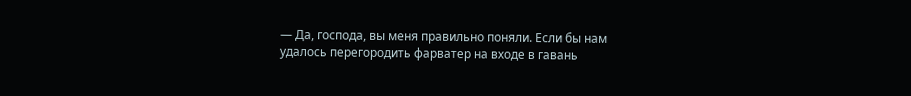— Да, господа, вы меня правильно поняли. Если бы нам удалось перегородить фарватер на входе в гавань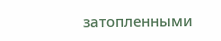затопленными